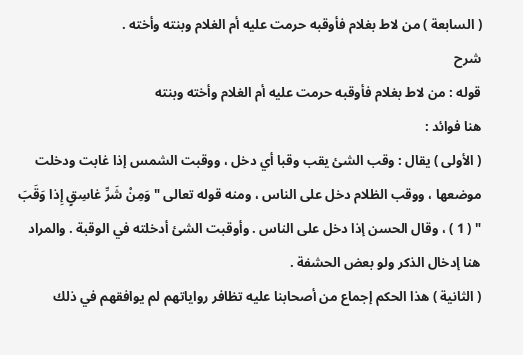( السابعة ) من لاط بغلام فأوقبه حرمت عليه أم الغلام وبنته وأخته .
شرح
قوله : من لاط بغلام فأوقبه حرمت عليه أم الغلام وأخته وبنته
هنا فوائد :
( الأولى ) يقال : وقب الشئ يقب وقبا أي دخل ، ووقبت الشمس إذا غابت ودخلت موضعها ، ووقب الظلام دخل على الناس ، ومنه قوله تعالى " وَمِنْ شَرِّ غاسِقٍ إِذا وَقَبَ " ( 1 ) ، وقال الحسن إذا دخل على الناس . وأوقبت الشئ أدخلته في الوقبة . والمراد هنا إدخال الذكر ولو بعض الحشفة .
( الثانية ) هذا الحكم إجماع من أصحابنا عليه تظافر رواياتهم لم يوافقهم في ذلك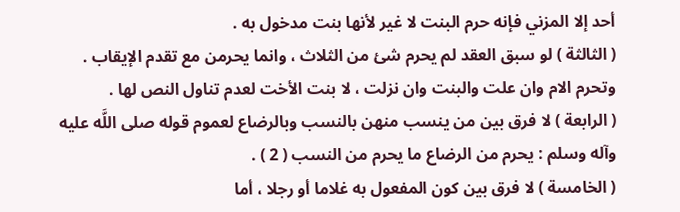أحد إلا المزني فإنه حرم البنت لا غير لأنها بنت مدخول به .
( الثالثة ) لو سبق العقد لم يحرم شئ من الثلاث ، وانما يحرمن مع تقدم الإيقاب . وتحرم الام وان علت والبنت وان نزلت ، لا بنت الأخت لعدم تناول النص لها .
( الرابعة ) لا فرق بين من ينسب منهن بالنسب وبالرضاع لعموم قوله صلى اللَّه عليه وآله وسلم : يحرم من الرضاع ما يحرم من النسب ( 2 ) .
( الخامسة ) لا فرق بين كون المفعول به غلاما أو رجلا ، أما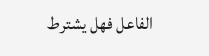الفاعل فهل يشترط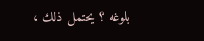بلوغه ؟ يحتمل ذلك ،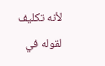لأنه تكليف لقوله في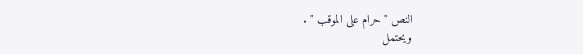النص " حرام على الموقب " .
ويحتمل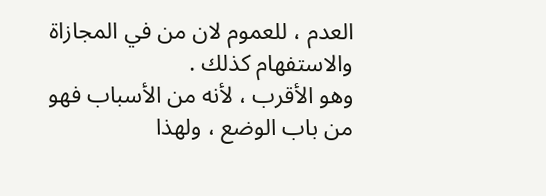العدم ، للعموم لان من في المجازاة والاستفهام كذلك .
وهو الأقرب ، لأنه من الأسباب فهو من باب الوضع ، ولهذا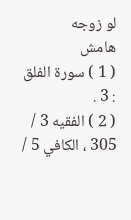لو زوجه
هامش
( 1 ) سورة الفلق : 3 .
( 2 ) الفقيه 3 / 305 ، الكافي 5 /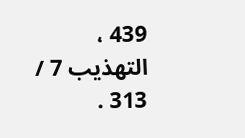439 ، التهذيب 7 / 313 .